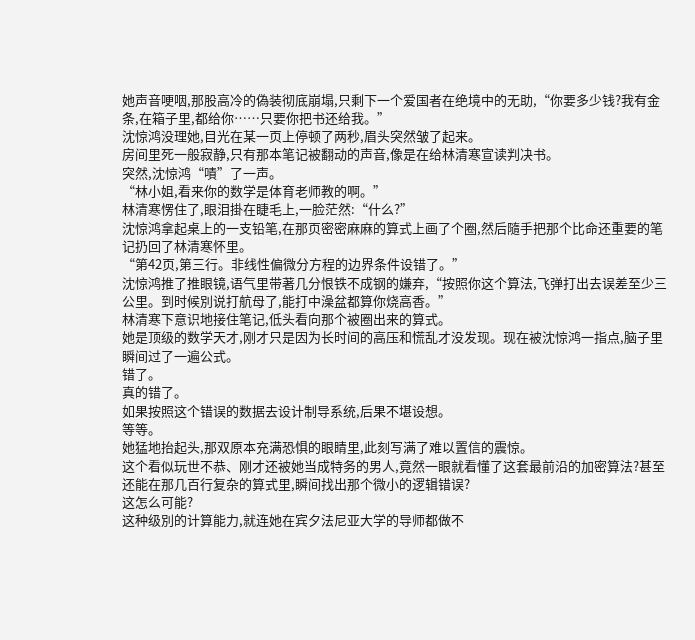她声音哽咽,那股高冷的偽装彻底崩塌,只剩下一个爱国者在绝境中的无助,“你要多少钱?我有金条,在箱子里,都给你……只要你把书还给我。”
沈惊鸿没理她,目光在某一页上停顿了两秒,眉头突然皱了起来。
房间里死一般寂静,只有那本笔记被翻动的声音,像是在给林清寒宣读判决书。
突然,沈惊鸿“嘖”了一声。
“林小姐,看来你的数学是体育老师教的啊。”
林清寒愣住了,眼泪掛在睫毛上,一脸茫然:“什么?”
沈惊鸿拿起桌上的一支铅笔,在那页密密麻麻的算式上画了个圈,然后隨手把那个比命还重要的笔记扔回了林清寒怀里。
“第42页,第三行。非线性偏微分方程的边界条件设错了。”
沈惊鸿推了推眼镜,语气里带著几分恨铁不成钢的嫌弃,“按照你这个算法,飞弹打出去误差至少三公里。到时候別说打航母了,能打中澡盆都算你烧高香。”
林清寒下意识地接住笔记,低头看向那个被圈出来的算式。
她是顶级的数学天才,刚才只是因为长时间的高压和慌乱才没发现。现在被沈惊鸿一指点,脑子里瞬间过了一遍公式。
错了。
真的错了。
如果按照这个错误的数据去设计制导系统,后果不堪设想。
等等。
她猛地抬起头,那双原本充满恐惧的眼睛里,此刻写满了难以置信的震惊。
这个看似玩世不恭、刚才还被她当成特务的男人,竟然一眼就看懂了这套最前沿的加密算法?甚至还能在那几百行复杂的算式里,瞬间找出那个微小的逻辑错误?
这怎么可能?
这种级別的计算能力,就连她在宾夕法尼亚大学的导师都做不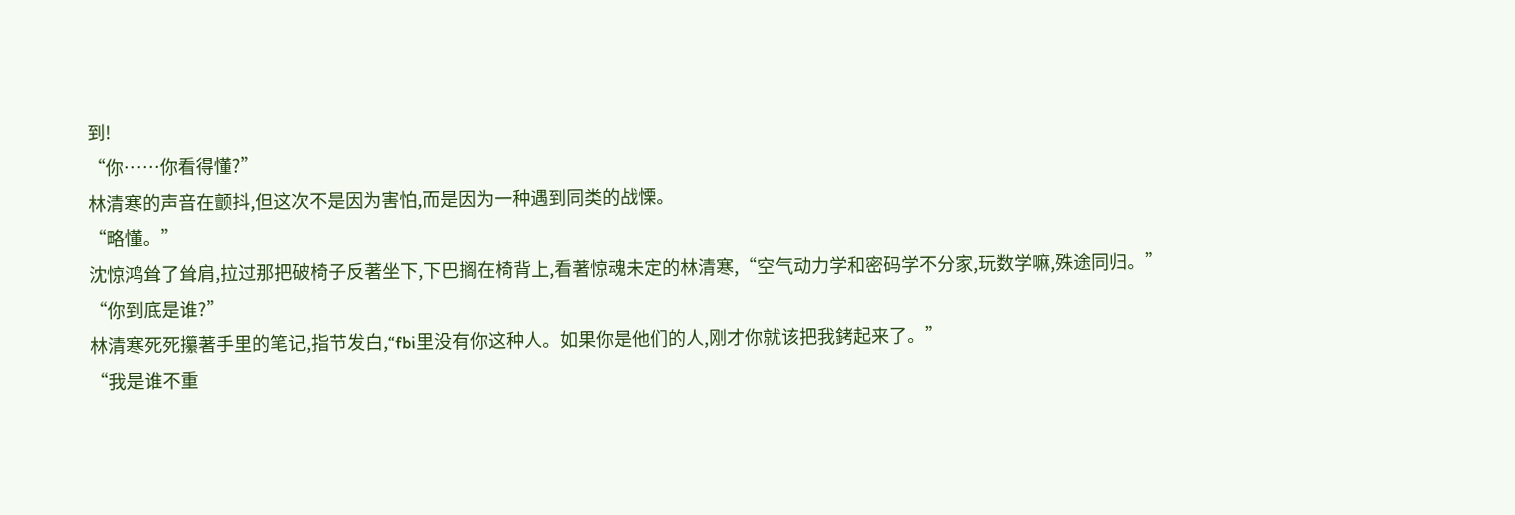到!
“你……你看得懂?”
林清寒的声音在颤抖,但这次不是因为害怕,而是因为一种遇到同类的战慄。
“略懂。”
沈惊鸿耸了耸肩,拉过那把破椅子反著坐下,下巴搁在椅背上,看著惊魂未定的林清寒,“空气动力学和密码学不分家,玩数学嘛,殊途同归。”
“你到底是谁?”
林清寒死死攥著手里的笔记,指节发白,“fbi里没有你这种人。如果你是他们的人,刚才你就该把我銬起来了。”
“我是谁不重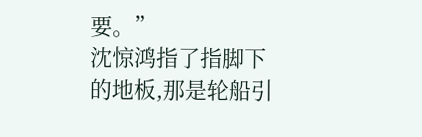要。”
沈惊鸿指了指脚下的地板,那是轮船引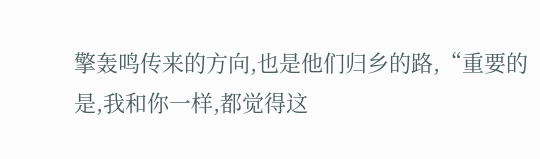擎轰鸣传来的方向,也是他们归乡的路,“重要的是,我和你一样,都觉得这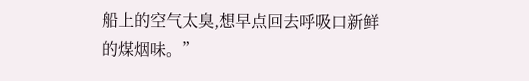船上的空气太臭,想早点回去呼吸口新鲜的煤烟味。”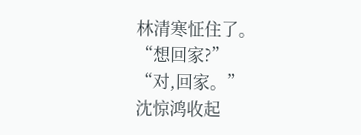林清寒怔住了。
“想回家?”
“对,回家。”
沈惊鸿收起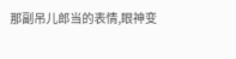那副吊儿郎当的表情,眼神变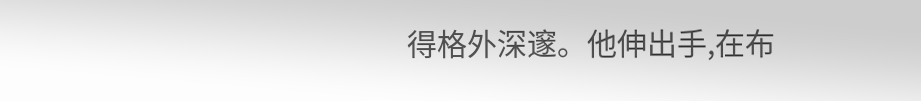得格外深邃。他伸出手,在布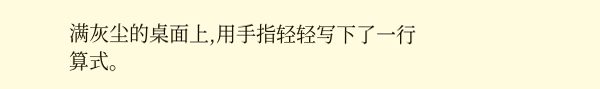满灰尘的桌面上,用手指轻轻写下了一行算式。